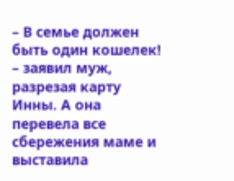– В семье должен быть один кошелек! – заявил муж, разрезая карту Инны. А она перевела все сбережения маме и выставила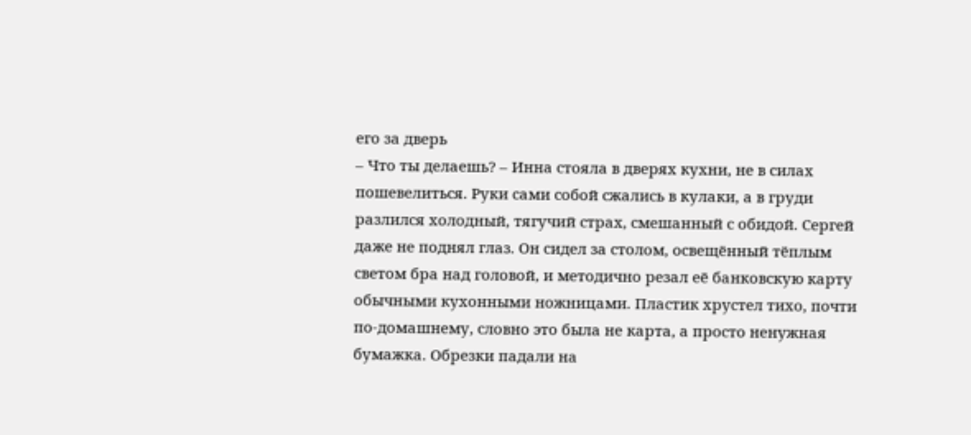его за дверь
– Что ты делаешь? – Инна стояла в дверях кухни, не в силах пошевелиться. Руки сами собой сжались в кулаки, а в груди разлился холодный, тягучий страх, смешанный с обидой. Сергей даже не поднял глаз. Он сидел за столом, освещённый тёплым светом бра над головой, и методично резал её банковскую карту обычными кухонными ножницами. Пластик хрустел тихо, почти по-домашнему, словно это была не карта, а просто ненужная бумажка. Обрезки падали на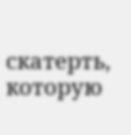скатерть, которую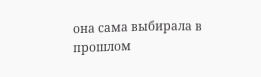она сама выбирала в прошлом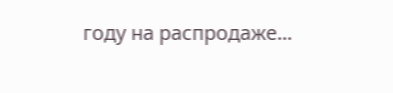году на распродаже...